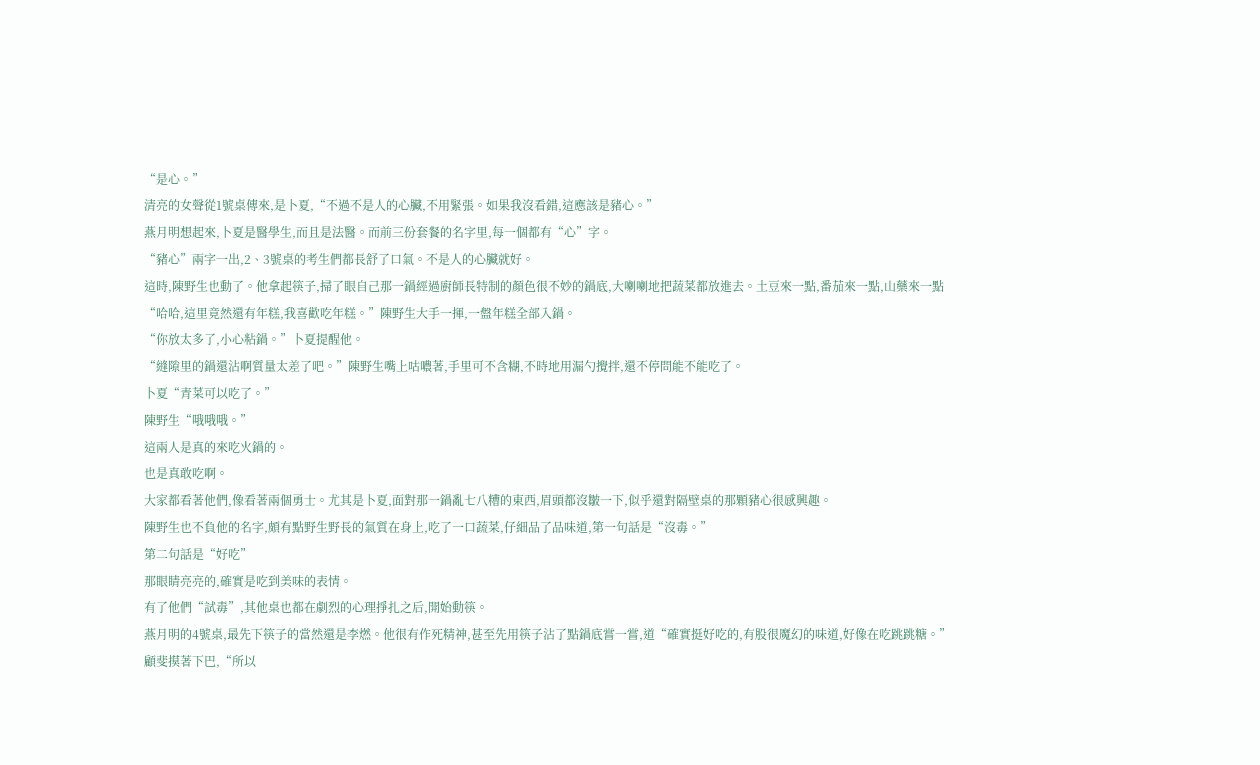“是心。”
清亮的女聲從1號桌傳來,是卜夏,“不過不是人的心臟,不用緊張。如果我沒看錯,這應該是豬心。”
燕月明想起來,卜夏是醫學生,而且是法醫。而前三份套餐的名字里,每一個都有“心”字。
“豬心”兩字一出,2、3號桌的考生們都長舒了口氣。不是人的心臟就好。
這時,陳野生也動了。他拿起筷子,掃了眼自己那一鍋經過廚師長特制的顏色很不妙的鍋底,大喇喇地把蔬菜都放進去。土豆來一點,番茄來一點,山藥來一點
“哈哈,這里竟然還有年糕,我喜歡吃年糕。”陳野生大手一揮,一盤年糕全部入鍋。
“你放太多了,小心粘鍋。”卜夏提醒他。
“縫隙里的鍋還沾啊質量太差了吧。”陳野生嘴上咕噥著,手里可不含糊,不時地用漏勺攪拌,還不停問能不能吃了。
卜夏“青菜可以吃了。”
陳野生“哦哦哦。”
這兩人是真的來吃火鍋的。
也是真敢吃啊。
大家都看著他們,像看著兩個勇士。尤其是卜夏,面對那一鍋亂七八糟的東西,眉頭都沒皺一下,似乎還對隔壁桌的那顆豬心很感興趣。
陳野生也不負他的名字,頗有點野生野長的氣質在身上,吃了一口蔬菜,仔細品了品味道,第一句話是“沒毒。”
第二句話是“好吃”
那眼睛亮亮的,確實是吃到美味的表情。
有了他們“試毒”,其他桌也都在劇烈的心理掙扎之后,開始動筷。
燕月明的4號桌,最先下筷子的當然還是李燃。他很有作死精神,甚至先用筷子沾了點鍋底嘗一嘗,道“確實挺好吃的,有股很魔幻的味道,好像在吃跳跳糖。”
顧斐摸著下巴,“所以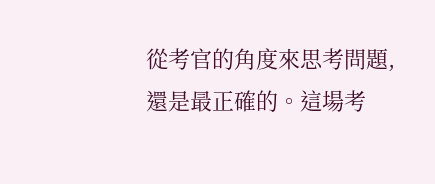從考官的角度來思考問題,還是最正確的。這場考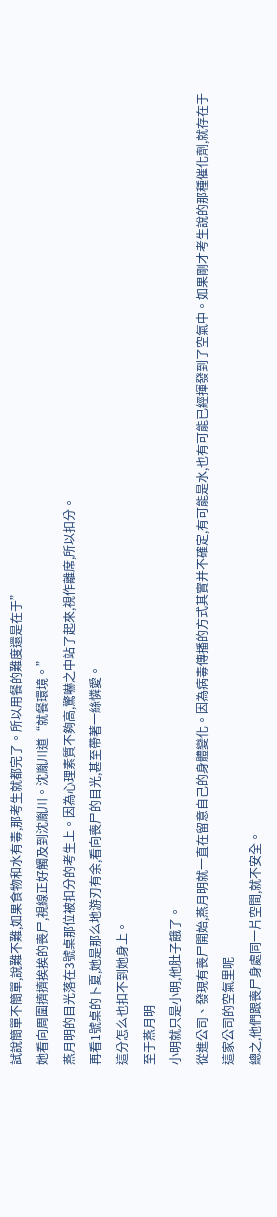試說簡單不簡單,說難不難,如果食物和水有毒,那考生就都完了。所以用餐的難度還是在于”
她看向周圍擠擠挨挨的喪尸,視線正好觸及到沈胤川。沈胤川道“就餐環境。”
燕月明的目光落在3號桌那位被扣分的考生上。因為心理素質不夠高,驚嚇之中站了起來,視作離席,所以扣分。
再看1號桌的卜夏,她是那么地游刃有余,看向喪尸的目光,甚至帶著一絲憐愛。
這分怎么也扣不到她身上。
至于燕月明
小明就只是小明,他肚子餓了。
從進公司、發現有喪尸開始,燕月明就一直在留意自己的身體變化。因為病毒傳播的方式其實并不確定,有可能是水,也有可能已經揮發到了空氣中。如果剛才考生說的那種催化劑,就存在于這家公司的空氣里呢
總之,他們跟喪尸身處同一片空間,就不安全。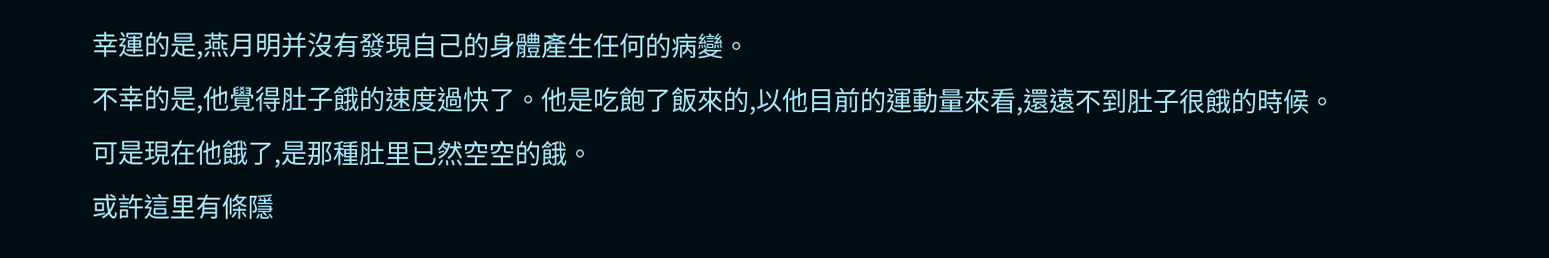幸運的是,燕月明并沒有發現自己的身體產生任何的病變。
不幸的是,他覺得肚子餓的速度過快了。他是吃飽了飯來的,以他目前的運動量來看,還遠不到肚子很餓的時候。
可是現在他餓了,是那種肚里已然空空的餓。
或許這里有條隱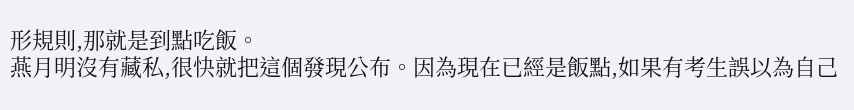形規則,那就是到點吃飯。
燕月明沒有藏私,很快就把這個發現公布。因為現在已經是飯點,如果有考生誤以為自己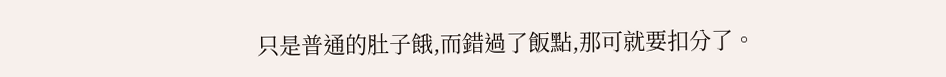只是普通的肚子餓,而錯過了飯點,那可就要扣分了。